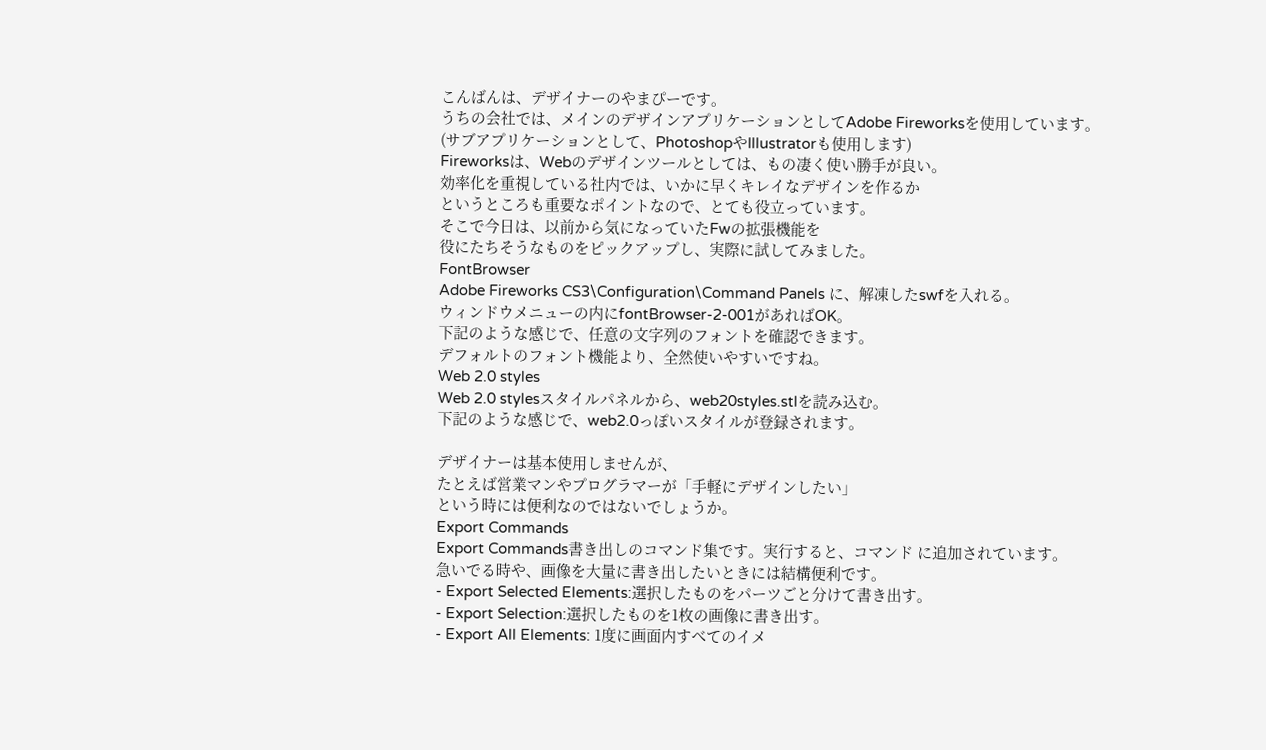こんばんは、デザイナーのやまぴーです。
うちの会社では、メインのデザインアプリケーションとしてAdobe Fireworksを使用しています。(サブアプリケーションとして、PhotoshopやIllustratorも使用します)
Fireworksは、Webのデザインツールとしては、もの凄く使い勝手が良い。
効率化を重視している社内では、いかに早くキレイなデザインを作るか
というところも重要なポイントなので、とても役立っています。
そこで今日は、以前から気になっていたFwの拡張機能を
役にたちそうなものをピックアップし、実際に試してみました。
FontBrowser
Adobe Fireworks CS3\Configuration\Command Panels に、解凍したswfを入れる。
ウィンドウメニューの内にfontBrowser-2-001があればOK。
下記のような感じで、任意の文字列のフォントを確認できます。
デフォルトのフォント機能より、全然使いやすいですね。
Web 2.0 styles
Web 2.0 stylesスタイルパネルから、web20styles.stlを読み込む。
下記のような感じで、web2.0っぽいスタイルが登録されます。

デザイナーは基本使用しませんが、
たとえば営業マンやプログラマーが「手軽にデザインしたい」
という時には便利なのではないでしょうか。
Export Commands
Export Commands書き出しのコマンド集です。実行すると、コマンド に追加されています。
急いでる時や、画像を大量に書き出したいときには結構便利です。
- Export Selected Elements:選択したものをパーツごと分けて書き出す。
- Export Selection:選択したものを1枚の画像に書き出す。
- Export All Elements: 1度に画面内すべてのイメ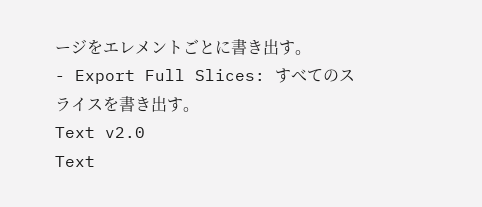ージをエレメントごとに書き出す。
- Export Full Slices: すべてのスライスを書き出す。
Text v2.0
Text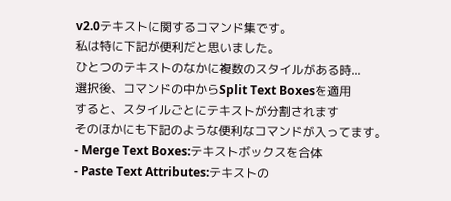v2.0テキストに関するコマンド集です。
私は特に下記が便利だと思いました。
ひとつのテキストのなかに複数のスタイルがある時...
選択後、コマンドの中からSplit Text Boxesを適用
すると、スタイルごとにテキストが分割されます
そのほかにも下記のような便利なコマンドが入ってます。
- Merge Text Boxes:テキストボックスを合体
- Paste Text Attributes:テキストの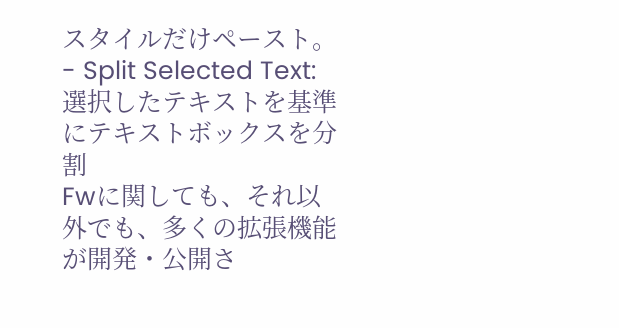スタイルだけペースト。
- Split Selected Text:選択したテキストを基準にテキストボックスを分割
Fwに関しても、それ以外でも、多くの拡張機能が開発・公開さ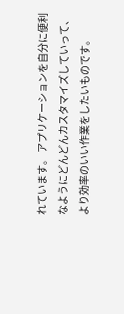れています。 アプリケーションを自分に便利なようにどんどんカスタマイズしていって、より効率のいい作業をしたいものです。